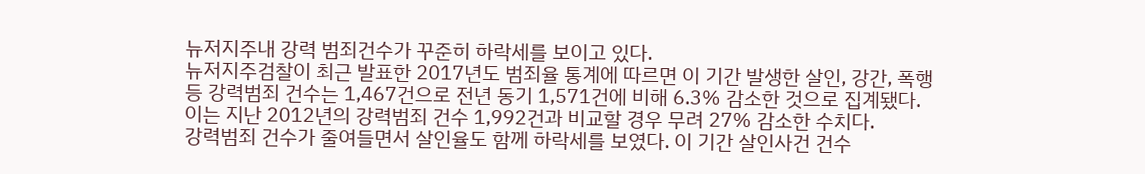뉴저지주내 강력 범죄건수가 꾸준히 하락세를 보이고 있다.
뉴저지주검찰이 최근 발표한 2017년도 범죄율 통계에 따르면 이 기간 발생한 살인, 강간, 폭행 등 강력범죄 건수는 1,467건으로 전년 동기 1,571건에 비해 6.3% 감소한 것으로 집계됐다.
이는 지난 2012년의 강력범죄 건수 1,992건과 비교할 경우 무려 27% 감소한 수치다.
강력범죄 건수가 줄여들면서 살인율도 함께 하락세를 보였다. 이 기간 살인사건 건수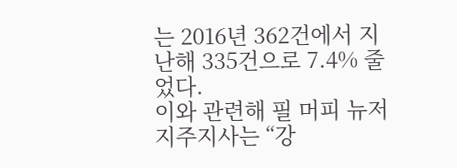는 2016년 362건에서 지난해 335건으로 7.4% 줄었다.
이와 관련해 필 머피 뉴저지주지사는 “강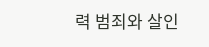력 범죄와 살인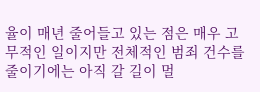율이 매년 줄어들고 있는 점은 매우 고무적인 일이지만 전체적인 범죄 건수를 줄이기에는 아직 갈 길이 멀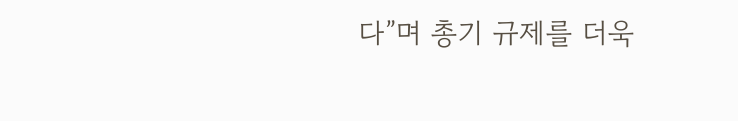다”며 총기 규제를 더욱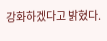강화하겠다고 밝혔다.